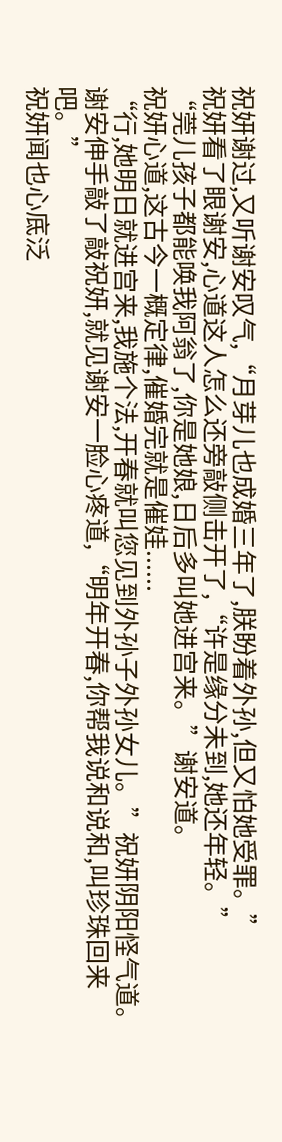祝妍谢过,又听谢安叹气,“月芽儿也成婚三年了,朕盼着外孙,但又怕她受罪。”
祝妍看了眼谢安,心道这人怎么还旁敲侧击开了,“许是缘分未到,她还年轻。”
“莞儿孩子都能唤我阿翁了,你是她娘,日后多叫她进宫来。”谢安道。
祝妍心道,这古今一概定律,催婚完就是催娃......
“行,她明日就进宫来,我施个法,开春就叫您见到外孙子外孙女儿。”祝妍阴阳怪气道。
谢安伸手敲了敲祝妍,就见谢安一脸心疼道,“明年开春,你帮我说和说和,叫珍珠回来吧。”
祝妍闻也心底泛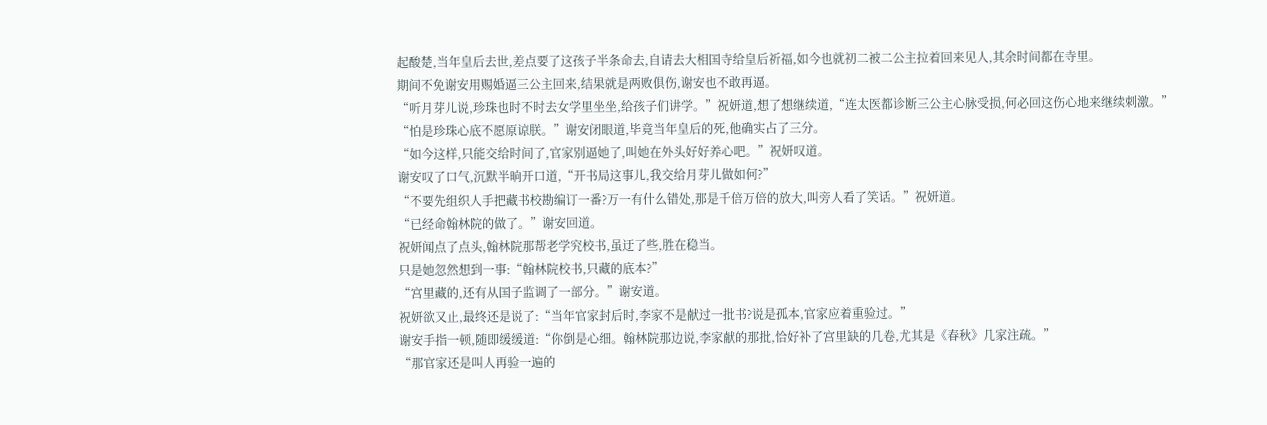起酸楚,当年皇后去世,差点要了这孩子半条命去,自请去大相国寺给皇后祈福,如今也就初二被二公主拉着回来见人,其余时间都在寺里。
期间不免谢安用赐婚逼三公主回来,结果就是两败俱伤,谢安也不敢再逼。
“听月芽儿说,珍珠也时不时去女学里坐坐,给孩子们讲学。”祝妍道,想了想继续道,“连太医都诊断三公主心脉受损,何必回这伤心地来继续刺激。”
“怕是珍珠心底不愿原谅朕。”谢安闭眼道,毕竟当年皇后的死,他确实占了三分。
“如今这样,只能交给时间了,官家别逼她了,叫她在外头好好养心吧。”祝妍叹道。
谢安叹了口气,沉默半晌开口道,“开书局这事儿,我交给月芽儿做如何?”
“不要先组织人手把藏书校勘编订一番?万一有什么错处,那是千倍万倍的放大,叫旁人看了笑话。”祝妍道。
“已经命翰林院的做了。”谢安回道。
祝妍闻点了点头,翰林院那帮老学究校书,虽迂了些,胜在稳当。
只是她忽然想到一事:“翰林院校书,只藏的底本?”
“宫里藏的,还有从国子监调了一部分。”谢安道。
祝妍欲又止,最终还是说了:“当年官家封后时,李家不是献过一批书?说是孤本,官家应着重验过。”
谢安手指一顿,随即缓缓道:“你倒是心细。翰林院那边说,李家献的那批,恰好补了宫里缺的几卷,尤其是《春秋》几家注疏。”
“那官家还是叫人再验一遍的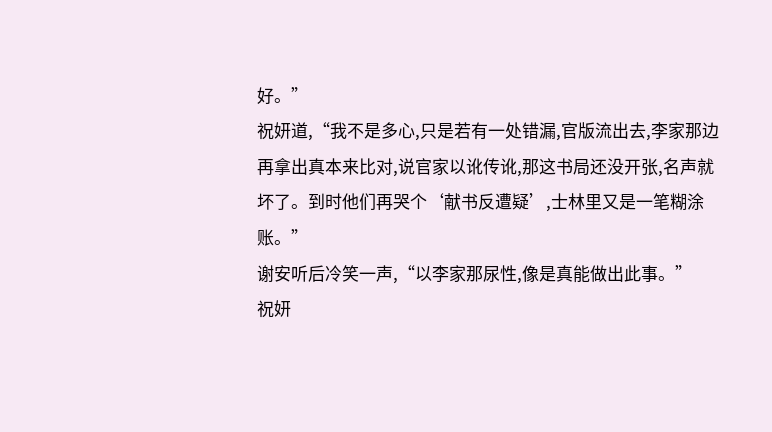好。”
祝妍道,“我不是多心,只是若有一处错漏,官版流出去,李家那边再拿出真本来比对,说官家以讹传讹,那这书局还没开张,名声就坏了。到时他们再哭个‘献书反遭疑’,士林里又是一笔糊涂账。”
谢安听后冷笑一声,“以李家那尿性,像是真能做出此事。”
祝妍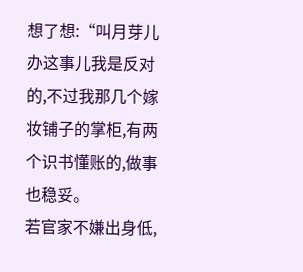想了想:“叫月芽儿办这事儿我是反对的,不过我那几个嫁妆铺子的掌柜,有两个识书懂账的,做事也稳妥。
若官家不嫌出身低,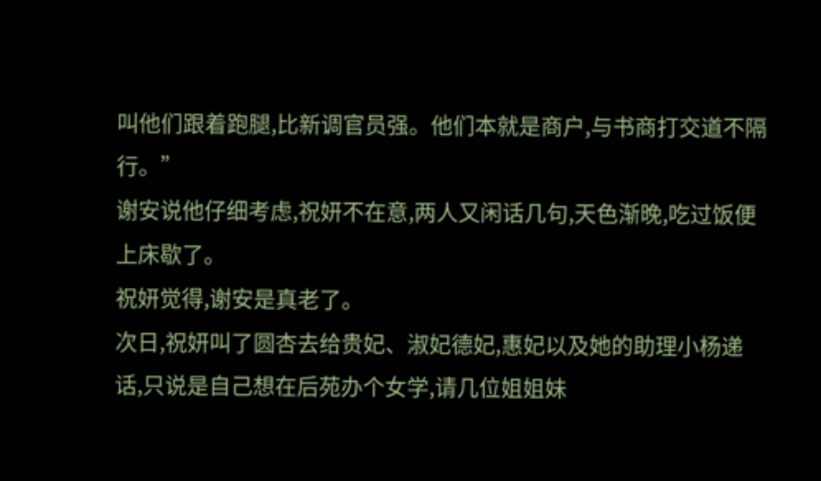叫他们跟着跑腿,比新调官员强。他们本就是商户,与书商打交道不隔行。”
谢安说他仔细考虑,祝妍不在意,两人又闲话几句,天色渐晚,吃过饭便上床歇了。
祝妍觉得,谢安是真老了。
次日,祝妍叫了圆杏去给贵妃、淑妃德妃,惠妃以及她的助理小杨递话,只说是自己想在后苑办个女学,请几位姐姐妹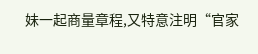妹一起商量章程,又特意注明“官家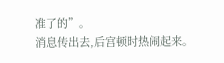准了的”。
消息传出去,后宫顿时热闹起来。